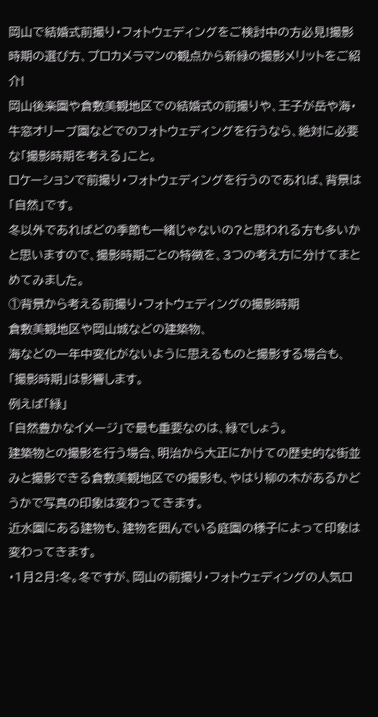岡山で結婚式前撮り・フォトウェディングをご検討中の方必見!撮影時期の選び方、プロカメラマンの観点から新緑の撮影メリットをご紹介!
岡山後楽園や倉敷美観地区での結婚式の前撮りや、王子が岳や海・牛窓オリーブ園などでのフォトウェディングを行うなら、絶対に必要な「撮影時期を考える」こと。
ロケーションで前撮り・フォトウェディングを行うのであれば、背景は「自然」です。
冬以外であればどの季節も一緒じゃないの?と思われる方も多いかと思いますので、撮影時期ごとの特徴を、3つの考え方に分けてまとめてみました。
①背景から考える前撮り・フォトウェディングの撮影時期
倉敷美観地区や岡山城などの建築物、
海などの一年中変化がないように思えるものと撮影する場合も、「撮影時期」は影響します。
例えば「緑」
「自然豊かなイメージ」で最も重要なのは、緑でしょう。
建築物との撮影を行う場合、明治から大正にかけての歴史的な街並みと撮影できる倉敷美観地区での撮影も、やはり柳の木があるかどうかで写真の印象は変わってきます。
近水園にある建物も、建物を囲んでいる庭園の様子によって印象は変わってきます。
・1月2月:冬。冬ですが、岡山の前撮り・フォトウェディングの人気ロ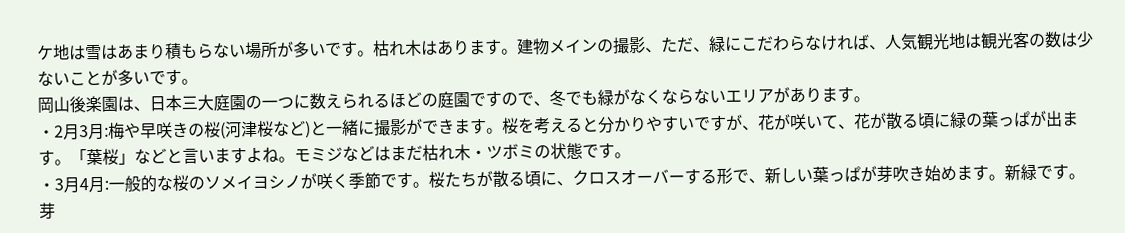ケ地は雪はあまり積もらない場所が多いです。枯れ木はあります。建物メインの撮影、ただ、緑にこだわらなければ、人気観光地は観光客の数は少ないことが多いです。
岡山後楽園は、日本三大庭園の一つに数えられるほどの庭園ですので、冬でも緑がなくならないエリアがあります。
・2月3月:梅や早咲きの桜(河津桜など)と一緒に撮影ができます。桜を考えると分かりやすいですが、花が咲いて、花が散る頃に緑の葉っぱが出ます。「葉桜」などと言いますよね。モミジなどはまだ枯れ木・ツボミの状態です。
・3月4月:一般的な桜のソメイヨシノが咲く季節です。桜たちが散る頃に、クロスオーバーする形で、新しい葉っぱが芽吹き始めます。新緑です。
芽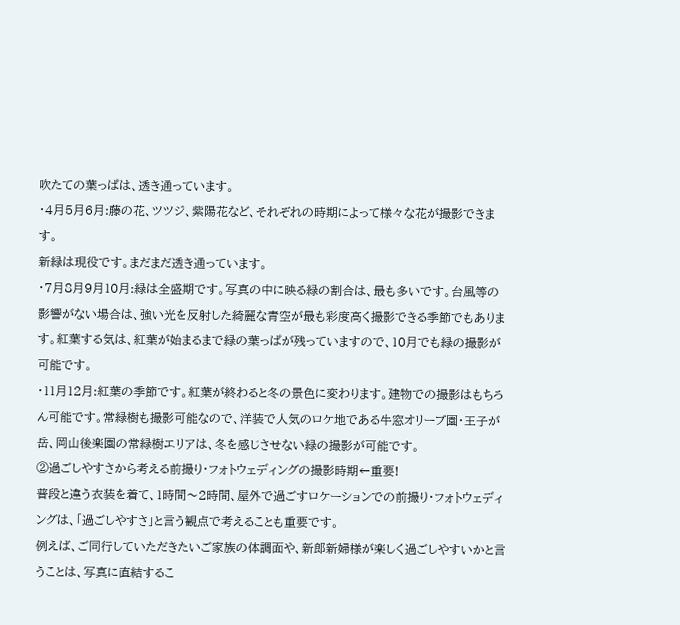吹たての葉っぱは、透き通っています。
・4月5月6月:藤の花、ツツジ、紫陽花など、それぞれの時期によって様々な花が撮影できます。
新緑は現役です。まだまだ透き通っています。
・7月8月9月10月:緑は全盛期です。写真の中に映る緑の割合は、最も多いです。台風等の影響がない場合は、強い光を反射した綺麗な青空が最も彩度高く撮影できる季節でもあります。紅葉する気は、紅葉が始まるまで緑の葉っぱが残っていますので、10月でも緑の撮影が可能です。
・11月12月:紅葉の季節です。紅葉が終わると冬の景色に変わります。建物での撮影はもちろん可能です。常緑樹も撮影可能なので、洋装で人気のロケ地である牛窓オリーブ園・王子が岳、岡山後楽園の常緑樹エリアは、冬を感じさせない緑の撮影が可能です。
②過ごしやすさから考える前撮り・フォトウェディングの撮影時期←重要!
普段と違う衣装を着て、1時間〜2時間、屋外で過ごすロケーションでの前撮り・フォトウェディングは、「過ごしやすさ」と言う観点で考えることも重要です。
例えば、ご同行していただきたいご家族の体調面や、新郎新婦様が楽しく過ごしやすいかと言うことは、写真に直結するこ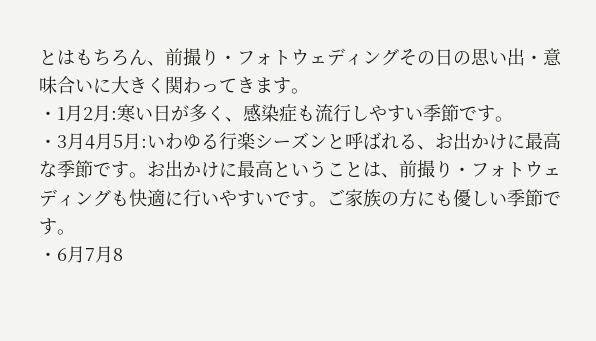とはもちろん、前撮り・フォトウェディングその日の思い出・意味合いに大きく関わってきます。
・1月2月:寒い日が多く、感染症も流行しやすい季節です。
・3月4月5月:いわゆる行楽シーズンと呼ばれる、お出かけに最高な季節です。お出かけに最高ということは、前撮り・フォトウェディングも快適に行いやすいです。ご家族の方にも優しい季節です。
・6月7月8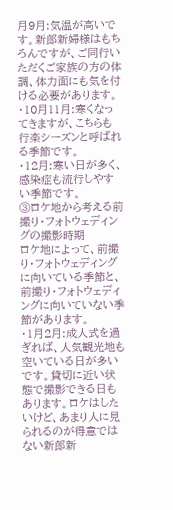月9月:気温が高いです。新郎新婦様はもちろんですが、ご同行いただくご家族の方の体調、体力面にも気を付ける必要があります。
・10月11月:寒くなってきますが、こちらも行楽シーズンと呼ばれる季節です。
・12月:寒い日が多く、感染症も流行しやすい季節です。
③ロケ地から考える前撮り・フォトウェディングの撮影時期
ロケ地によって、前撮り・フォトウェディングに向いている季節と、前撮り・フォトウェディングに向いていない季節があります。
・1月2月:成人式を過ぎれば、人気観光地も空いている日が多いです。貸切に近い状態で撮影できる日もあります。ロケはしたいけど、あまり人に見られるのが得意ではない新郎新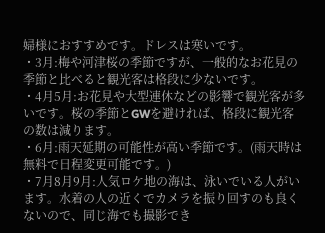婦様におすすめです。ドレスは寒いです。
・3月:梅や河津桜の季節ですが、一般的なお花見の季節と比べると観光客は格段に少ないです。
・4月5月:お花見や大型連休などの影響で観光客が多いです。桜の季節とGWを避ければ、格段に観光客の数は減ります。
・6月:雨天延期の可能性が高い季節です。(雨天時は無料で日程変更可能です。)
・7月8月9月:人気ロケ地の海は、泳いでいる人がいます。水着の人の近くでカメラを振り回すのも良くないので、同じ海でも撮影でき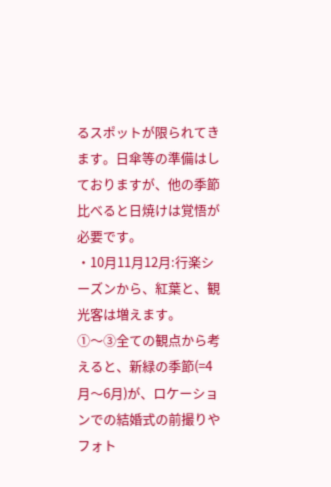るスポットが限られてきます。日傘等の準備はしておりますが、他の季節比べると日焼けは覚悟が必要です。
・10月11月12月:行楽シーズンから、紅葉と、観光客は増えます。
①〜③全ての観点から考えると、新緑の季節(=4月〜6月)が、ロケーションでの結婚式の前撮りやフォト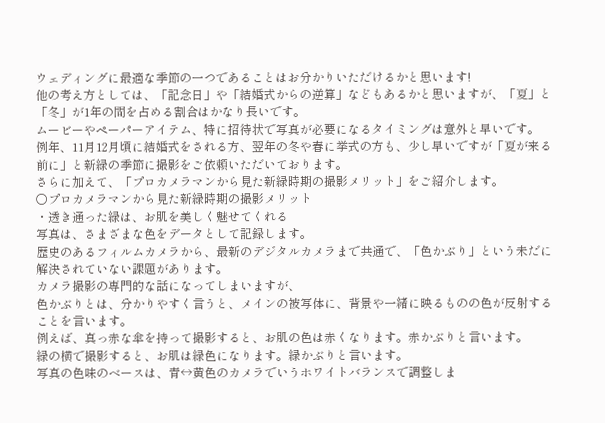ウェディングに最適な季節の一つであることはお分かりいただけるかと思います!
他の考え方としては、「記念日」や「結婚式からの逆算」などもあるかと思いますが、「夏」と「冬」が1年の間を占める割合はかなり長いです。
ムービーやペーパーアイテム、特に招待状で写真が必要になるタイミングは意外と早いです。
例年、11月12月頃に結婚式をされる方、翌年の冬や春に挙式の方も、少し早いですが「夏が来る前に」と新緑の季節に撮影をご依頼いただいております。
さらに加えて、「プロカメラマンから見た新緑時期の撮影メリット」をご紹介します。
○プロカメラマンから見た新緑時期の撮影メリット
・透き通った緑は、お肌を美しく魅せてくれる
写真は、さまざまな色をデータとして記録します。
歴史のあるフィルムカメラから、最新のデジタルカメラまで共通で、「色かぶり」という未だに解決されていない課題があります。
カメラ撮影の専門的な話になってしまいますが、
色かぶりとは、分かりやすく言うと、メインの被写体に、背景や一緒に映るものの色が反射することを言います。
例えば、真っ赤な傘を持って撮影すると、お肌の色は赤くなります。赤かぶりと言います。
緑の横で撮影すると、お肌は緑色になります。緑かぶりと言います。
写真の色味のベースは、青↔黄色のカメラでいうホワイトバランスで調整しま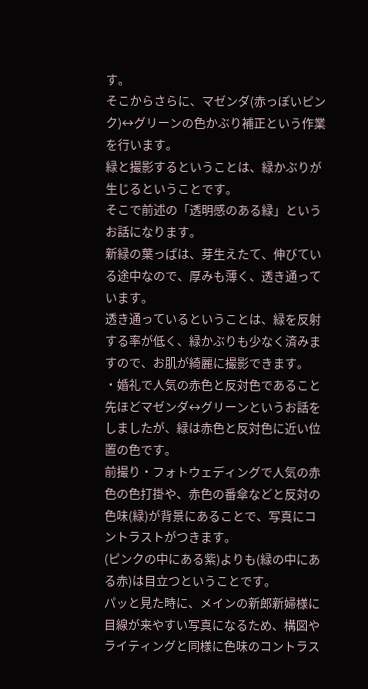す。
そこからさらに、マゼンダ(赤っぽいピンク)↔グリーンの色かぶり補正という作業を行います。
緑と撮影するということは、緑かぶりが生じるということです。
そこで前述の「透明感のある緑」というお話になります。
新緑の葉っぱは、芽生えたて、伸びている途中なので、厚みも薄く、透き通っています。
透き通っているということは、緑を反射する率が低く、緑かぶりも少なく済みますので、お肌が綺麗に撮影できます。
・婚礼で人気の赤色と反対色であること
先ほどマゼンダ↔グリーンというお話をしましたが、緑は赤色と反対色に近い位置の色です。
前撮り・フォトウェディングで人気の赤色の色打掛や、赤色の番傘などと反対の色味(緑)が背景にあることで、写真にコントラストがつきます。
(ピンクの中にある紫)よりも(緑の中にある赤)は目立つということです。
パッと見た時に、メインの新郎新婦様に目線が来やすい写真になるため、構図やライティングと同様に色味のコントラス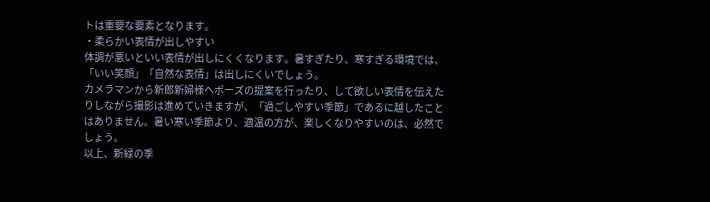トは重要な要素となります。
・柔らかい表情が出しやすい
体調が悪いといい表情が出しにくくなります。暑すぎたり、寒すぎる環境では、「いい笑顔」「自然な表情」は出しにくいでしょう。
カメラマンから新郎新婦様へポーズの提案を行ったり、して欲しい表情を伝えたりしながら撮影は進めていきますが、「過ごしやすい季節」であるに越したことはありません。暑い寒い季節より、適温の方が、楽しくなりやすいのは、必然でしょう。
以上、新緑の季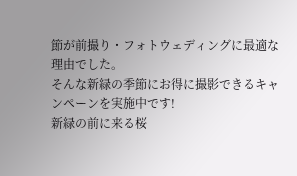節が前撮り・フォトウェディングに最適な理由でした。
そんな新緑の季節にお得に撮影できるキャンペーンを実施中です!
新緑の前に来る桜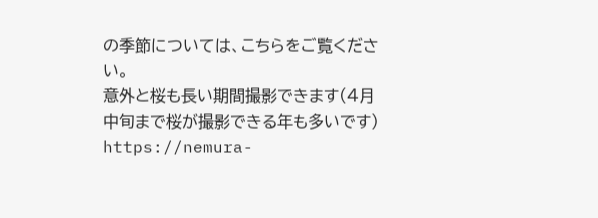の季節については、こちらをご覧ください。
意外と桜も長い期間撮影できます(4月中旬まで桜が撮影できる年も多いです)
https://nemura-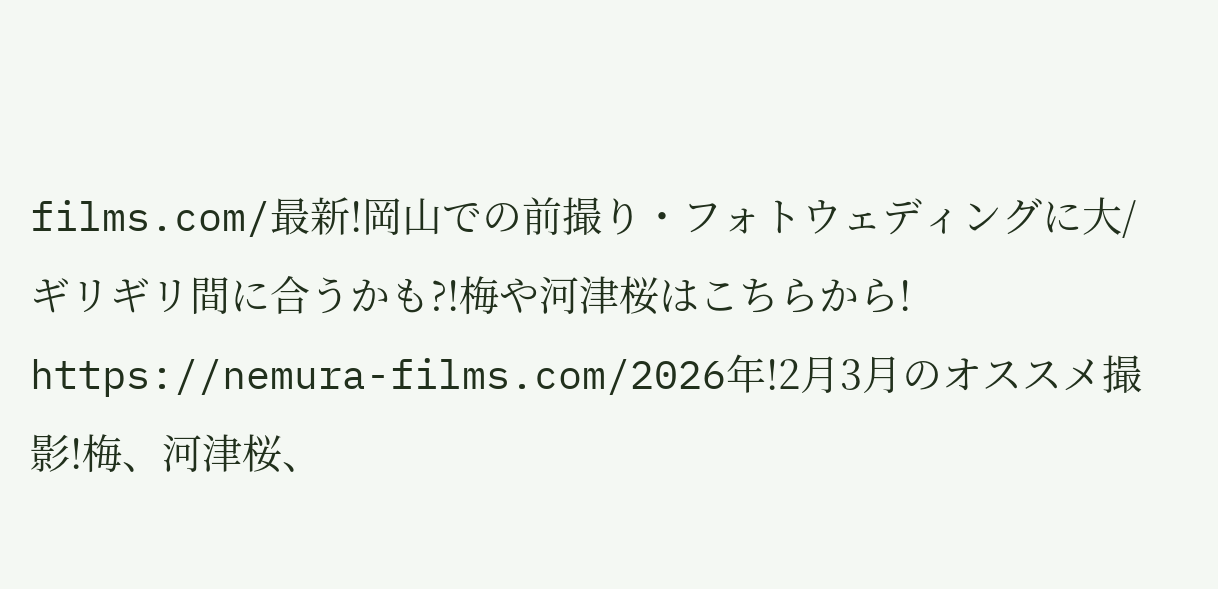films.com/最新!岡山での前撮り・フォトウェディングに大/
ギリギリ間に合うかも?!梅や河津桜はこちらから!
https://nemura-films.com/2026年!2月3月のオススメ撮影!梅、河津桜、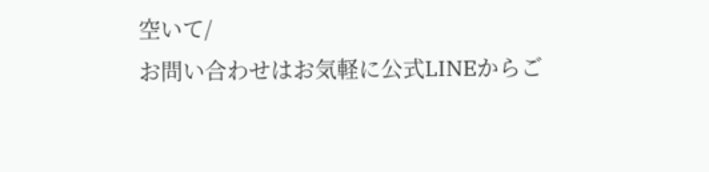空いて/
お問い合わせはお気軽に公式LINEからご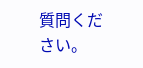質問ください。